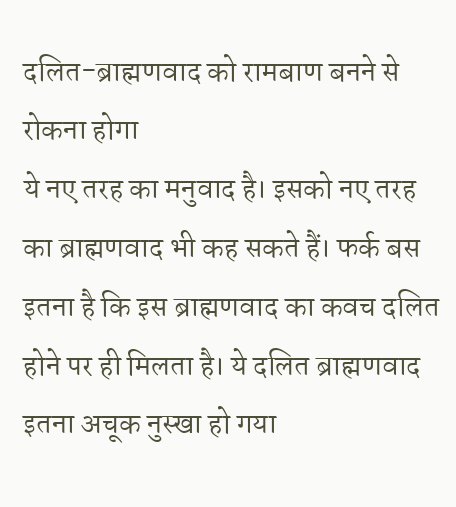दलित-ब्राह्मणवाद को रामबाण बनने से रोकना होगा
ये नए तरह का मनुवाद है। इसको नए तरह का ब्राह्मणवाद भी कह सकते हैं। फर्क बस इतना है कि इस ब्राह्मणवाद का कवच दलित होने पर ही मिलता है। ये दलित ब्राह्मणवाद इतना अचूक नुस्खा हो गया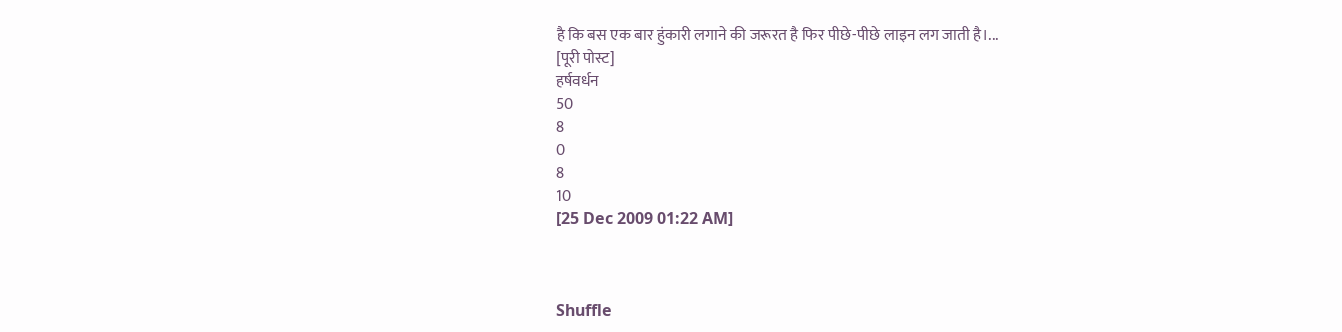है कि बस एक बार हुंकारी लगाने की जरूरत है फिर पीछे-पीछे लाइन लग जाती है।...
[पूरी पोस्ट]
हर्षवर्धन
50
8
0
8
10
[25 Dec 2009 01:22 AM]



Shuffle